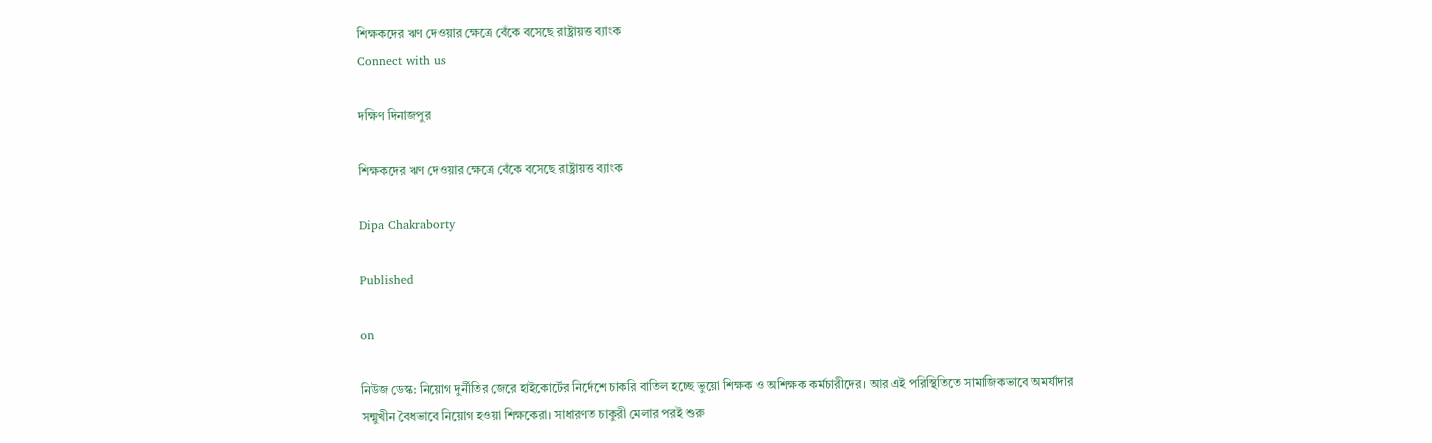শিক্ষকদের ঋণ দেওয়ার ক্ষেত্রে বেঁকে বসেছে রাষ্ট্রায়ত্ত ব্যাংক
Connect with us

দক্ষিণ দিনাজপুর

শিক্ষকদের ঋণ দেওয়ার ক্ষেত্রে বেঁকে বসেছে রাষ্ট্রায়ত্ত ব্যাংক

Dipa Chakraborty

Published

on

নিউজ ডেস্ক: নিয়োগ দুর্নীতির জেরে হাইকোর্টের নির্দেশে চাকরি বাতিল হচ্ছে ভুয়ো শিক্ষক ও অশিক্ষক কর্মচারীদের। আর এই পরিস্থিতিতে সামাজিকভাবে অমর্যাদার সন্মুখীন বৈধভাবে নিয়োগ হওয়া শিক্ষকেরা। সাধারণত চাকুরী মেলার পরই শুরু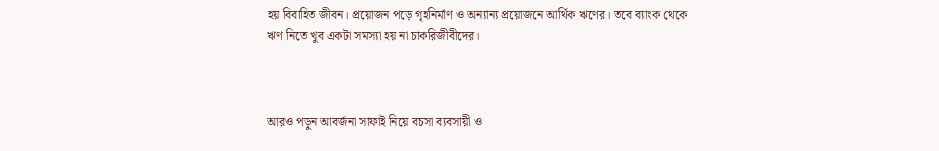হয় বিবাহিত জীবন। প্রয়োজন পড়ে গৃহনির্মাণ ও অন্যান্য প্রয়োজনে আর্থিক ঋণের। তবে ব্যাংক থেকে ঋণ নিতে খুব একটা সমস্যা হয় না চাকরিজীবীদের।



আরও পড়ুন আবর্জনা সাফাই নিয়ে বচসা ব্যবসায়ী ও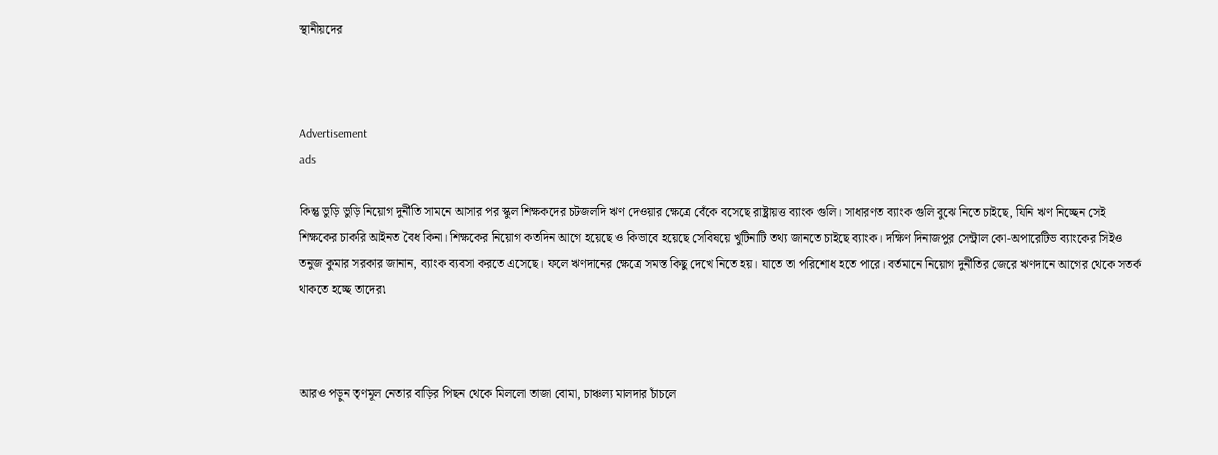স্থানীয়দের



Advertisement
ads

কিন্তু ভুড়ি ভুড়ি নিয়োগ দুর্নীতি সামনে আসার পর স্কুল শিক্ষকদের চটজলদি ঋণ দেওয়ার ক্ষেত্রে বেঁকে বসেছে রাষ্ট্রায়ত্ত ব্যাংক গুলি। সাধারণত ব্যাংক গুলি বুঝে নিতে চাইছে, যিনি ঋণ নিচ্ছেন সেই শিক্ষকের চাকরি আইনত বৈধ কিনা। শিক্ষকের নিয়োগ কতদিন আগে হয়েছে ও কিভাবে হয়েছে সেবিষয়ে খুটিনাটি তথ্য জানতে চাইছে ব্যাংক। দক্ষিণ দিনাজপুর সেন্ট্রাল কো-অপারেটিভ ব্যাংকের সিইও তনুজ কুমার সরকার জানান, ব্যাংক ব্যবসা করতে এসেছে। ফলে ঋণদানের ক্ষেত্রে সমস্ত কিছু দেখে নিতে হয়। যাতে তা পরিশোধ হতে পারে। বর্তমানে নিয়োগ দুর্নীতির জেরে ঋণদানে আগের থেকে সতর্ক থাকতে হচ্ছে তাদের৷



আরও পড়ুন তৃণমূল নেতার বাড়ির পিছন থেকে মিললো তাজা বোমা, চাঞ্চল্য মালদার চাঁচলে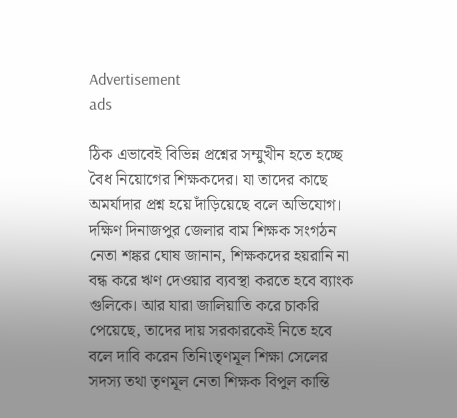Advertisement
ads

ঠিক এভাবেই বিভিন্ন প্রশ্নের সম্মুখীন হতে হচ্ছে বৈধ নিয়োগের শিক্ষকদের‌। যা তাদের কাছে অমর্যাদার প্রশ্ন হয়ে দাঁড়িয়েছে বলে অভিযোগ। দক্ষিণ দিনাজপুর জেলার বাম শিক্ষক সংগঠন নেতা শঙ্কর ঘোষ জানান, শিক্ষকদের হয়রানি না বন্ধ করে ঋণ দেওয়ার ব্যবস্থা করতে হবে ব্যাংক গুলিকে। আর যারা জালিয়াতি করে চাকরি পেয়েছে, তাদের দায় সরকারকেই নিতে হবে বলে দাবি করেন তিনি৷তৃণমূল শিক্ষা সেলের সদস্য তথা তৃণমূল নেতা শিক্ষক বিপুল কান্তি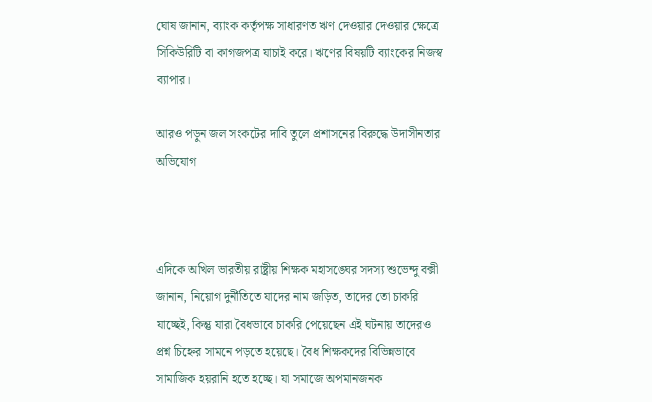ঘোষ জানান, ব্যাংক কর্তৃপক্ষ সাধারণত ঋণ দেওয়ার দেওয়ার ক্ষেত্রে সিকিউরিটি বা কাগজপত্র যাচাই করে। ঋণের বিষয়টি ব্যাংকের নিজস্ব ব্যাপার।

আরও পড়ুন জল সংকটের দাবি তুলে প্রশাসনের বিরুদ্ধে উদাসীনতার অভিযোগ



এদিকে অখিল ভারতীয় রাষ্ট্রীয় শিক্ষক মহাসঙ্ঘের সদস্য শুভেন্দু বক্সী জানান, নিয়োগ দুর্নীতিতে যাদের নাম জড়িত, তাদের তো চাকরি যাচ্ছেই, কিন্তু যারা বৈধভাবে চাকরি পেয়েছেন এই ঘটনায় তাদেরও প্রশ্ন চিহ্নের সামনে পড়তে হয়েছে। বৈধ শিক্ষকদের বিভিন্নভাবে সামাজিক হয়রানি হতে হচ্ছে। যা সমাজে অপমানজনক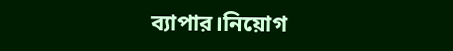ব্যাপার।নিয়োগ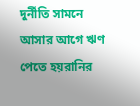দুর্নীতি সামনে আসার আগে ঋণ পেতে হয়রানির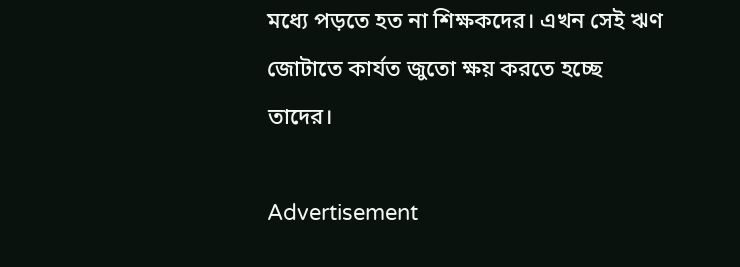মধ্যে পড়তে হত না শিক্ষকদের। এখন সেই ঋণ জোটাতে কার্যত জুতো ক্ষয় করতে হচ্ছে তাদের।

Advertisement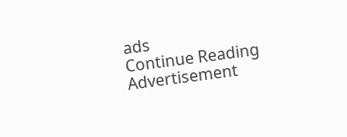ads
Continue Reading
Advertisement